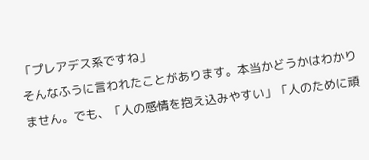「プレアデス系ですね」
そんなふうに言われたことがあります。本当かどうかはわかりません。でも、「人の感情を抱え込みやすい」「人のために頑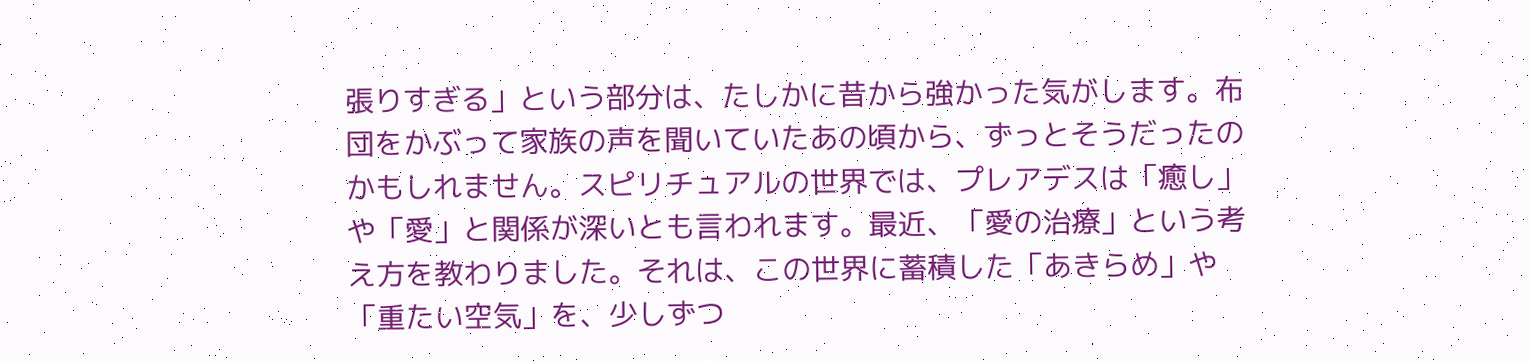張りすぎる」という部分は、たしかに昔から強かった気がします。布団をかぶって家族の声を聞いていたあの頃から、ずっとそうだったのかもしれません。スピリチュアルの世界では、プレアデスは「癒し」や「愛」と関係が深いとも言われます。最近、「愛の治療」という考え方を教わりました。それは、この世界に蓄積した「あきらめ」や「重たい空気」を、少しずつ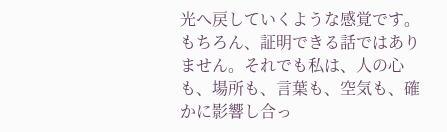光へ戻していくような感覚です。
もちろん、証明できる話ではありません。それでも私は、人の心も、場所も、言葉も、空気も、確かに影響し合っ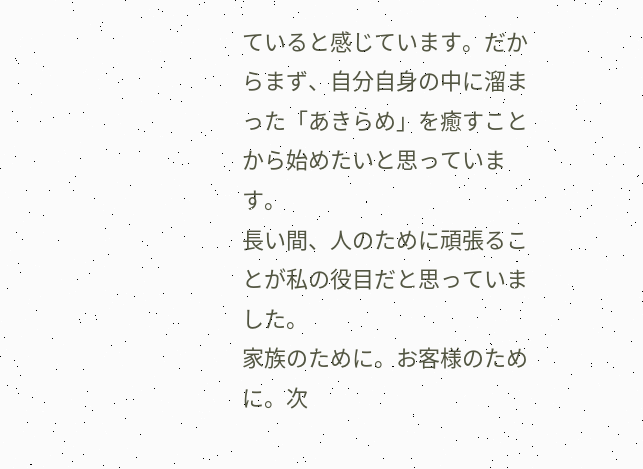ていると感じています。だからまず、自分自身の中に溜まった「あきらめ」を癒すことから始めたいと思っています。
長い間、人のために頑張ることが私の役目だと思っていました。
家族のために。お客様のために。次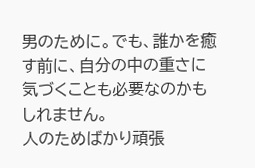男のために。でも、誰かを癒す前に、自分の中の重さに気づくことも必要なのかもしれません。
人のためばかり頑張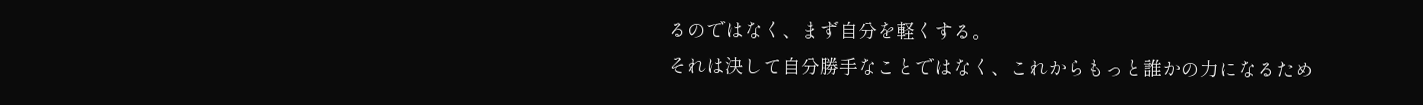るのではなく、まず自分を軽くする。
それは決して自分勝手なことではなく、これからもっと誰かの力になるため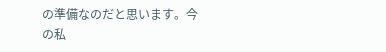の準備なのだと思います。今の私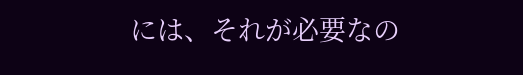には、それが必要なの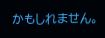かもしれません。